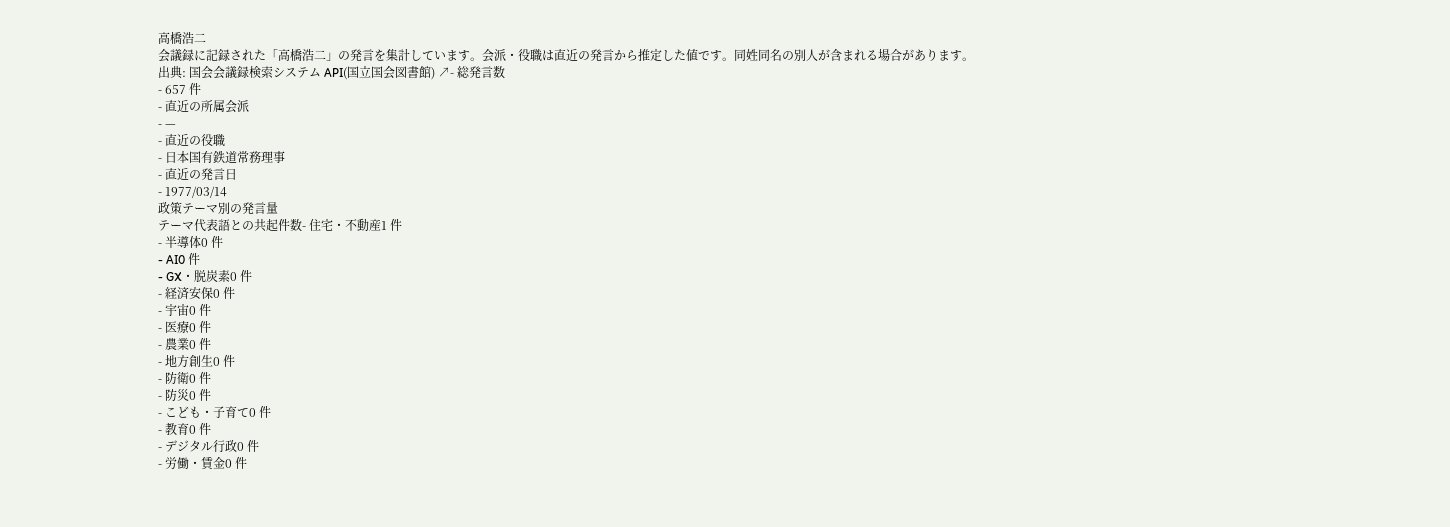高橋浩二
会議録に記録された「高橋浩二」の発言を集計しています。会派・役職は直近の発言から推定した値です。同姓同名の別人が含まれる場合があります。
出典: 国会会議録検索システム API(国立国会図書館) ↗- 総発言数
- 657 件
- 直近の所属会派
- —
- 直近の役職
- 日本国有鉄道常務理事
- 直近の発言日
- 1977/03/14
政策テーマ別の発言量
テーマ代表語との共起件数- 住宅・不動産1 件
- 半導体0 件
- AI0 件
- GX・脱炭素0 件
- 経済安保0 件
- 宇宙0 件
- 医療0 件
- 農業0 件
- 地方創生0 件
- 防衛0 件
- 防災0 件
- こども・子育て0 件
- 教育0 件
- デジタル行政0 件
- 労働・賃金0 件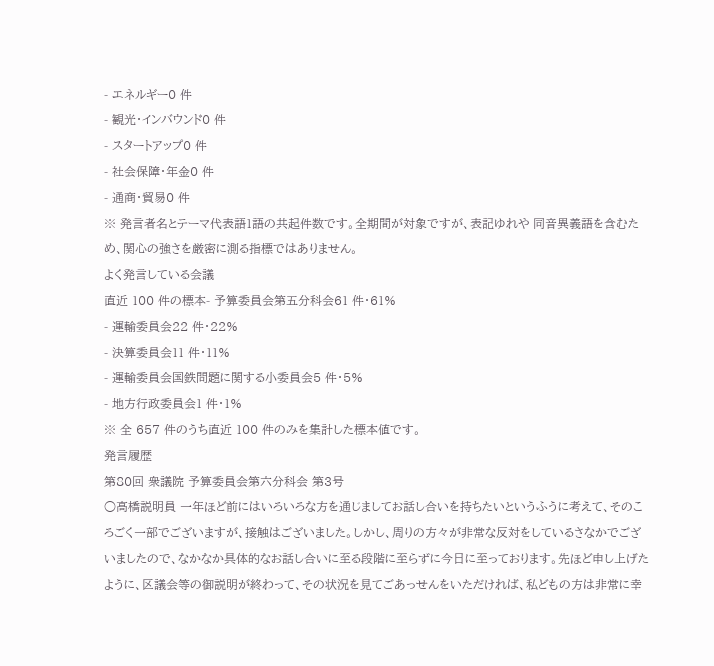- エネルギー0 件
- 観光・インバウンド0 件
- スタートアップ0 件
- 社会保障・年金0 件
- 通商・貿易0 件
※ 発言者名とテーマ代表語1語の共起件数です。全期間が対象ですが、表記ゆれや 同音異義語を含むため、関心の強さを厳密に測る指標ではありません。
よく発言している会議
直近 100 件の標本- 予算委員会第五分科会61 件・61%
- 運輸委員会22 件・22%
- 決算委員会11 件・11%
- 運輸委員会国鉄問題に関する小委員会5 件・5%
- 地方行政委員会1 件・1%
※ 全 657 件のうち直近 100 件のみを集計した標本値です。
発言履歴
第80回 衆議院 予算委員会第六分科会 第3号
○高橋説明員 一年ほど前にはいろいろな方を通じましてお話し合いを持ちたいというふうに考えて、そのころごく一部でございますが、接触はございました。しかし、周りの方々が非常な反対をしているさなかでございましたので、なかなか具体的なお話し合いに至る段階に至らずに今日に至っております。先ほど申し上げたように、区議会等の御説明が終わって、その状況を見てごあっせんをいただければ、私どもの方は非常に幸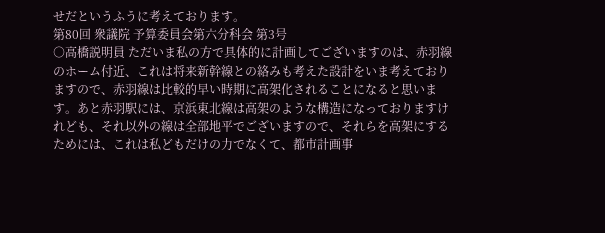せだというふうに考えております。
第80回 衆議院 予算委員会第六分科会 第3号
○高橋説明員 ただいま私の方で具体的に計画してございますのは、赤羽線のホーム付近、これは将来新幹線との絡みも考えた設計をいま考えておりますので、赤羽線は比較的早い時期に高架化されることになると思います。あと赤羽駅には、京浜東北線は高架のような構造になっておりますけれども、それ以外の線は全部地平でございますので、それらを高架にするためには、これは私どもだけの力でなくて、都市計画事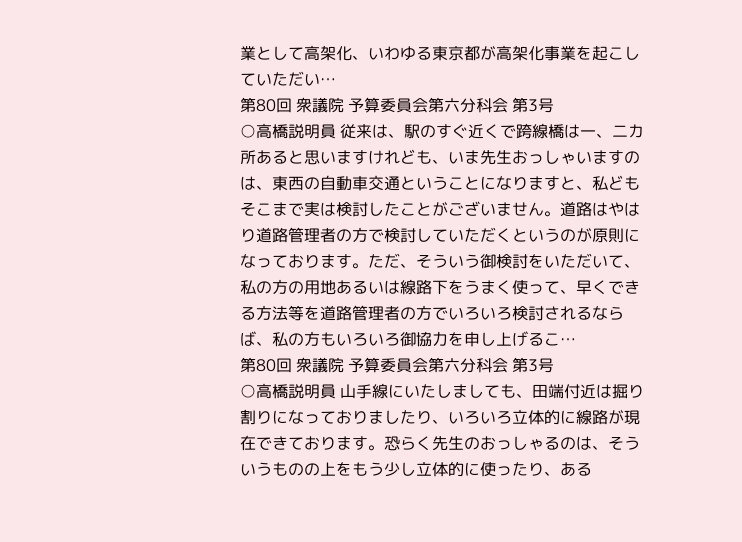業として高架化、いわゆる東京都が高架化事業を起こしていただい…
第80回 衆議院 予算委員会第六分科会 第3号
○高橋説明員 従来は、駅のすぐ近くで跨線橋は一、二カ所あると思いますけれども、いま先生おっしゃいますのは、東西の自動車交通ということになりますと、私どもそこまで実は検討したことがございません。道路はやはり道路管理者の方で検討していただくというのが原則になっております。ただ、そういう御検討をいただいて、私の方の用地あるいは線路下をうまく使って、早くできる方法等を道路管理者の方でいろいろ検討されるならば、私の方もいろいろ御協力を申し上げるこ…
第80回 衆議院 予算委員会第六分科会 第3号
○高橋説明員 山手線にいたしましても、田端付近は掘り割りになっておりましたり、いろいろ立体的に線路が現在できております。恐らく先生のおっしゃるのは、そういうものの上をもう少し立体的に使ったり、ある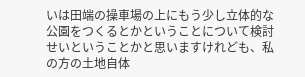いは田端の操車場の上にもう少し立体的な公園をつくるとかということについて検討せいということかと思いますけれども、私の方の土地自体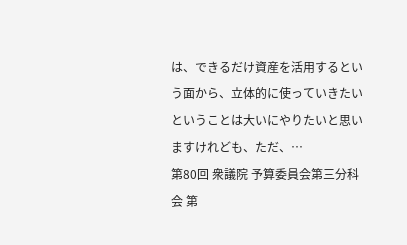は、できるだけ資産を活用するという面から、立体的に使っていきたいということは大いにやりたいと思いますけれども、ただ、…
第80回 衆議院 予算委員会第三分科会 第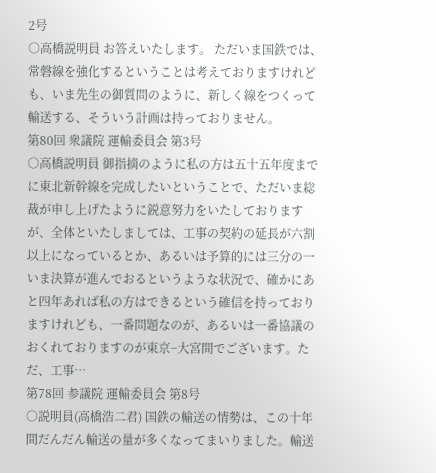2号
○高橋説明員 お答えいたします。 ただいま国鉄では、常磐線を強化するということは考えておりますけれども、いま先生の御質問のように、新しく線をつくって輸送する、そういう計画は持っておりません。
第80回 衆議院 運輸委員会 第3号
○高橋説明員 御指摘のように私の方は五十五年度までに東北新幹線を完成したいということで、ただいま総裁が申し上げたように鋭意努力をいたしておりますが、全体といたしましては、工事の契約の延長が六割以上になっているとか、あるいは予算的には三分の一いま決算が進んでおるというような状況で、確かにあと四年あれば私の方はできるという確信を持っておりますけれども、一番問題なのが、あるいは一番協議のおくれておりますのが東京−大宮間でございます。ただ、工事…
第78回 参議院 運輸委員会 第8号
○説明員(高橋浩二君) 国鉄の輸送の情勢は、この十年間だんだん輸送の量が多くなってまいりました。輸送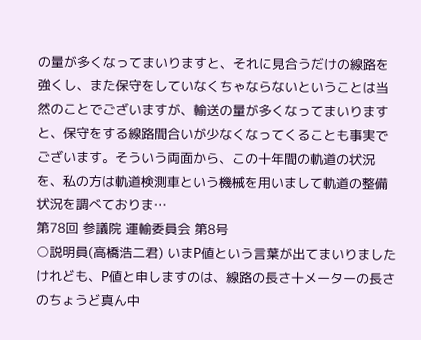の量が多くなってまいりますと、それに見合うだけの線路を強くし、また保守をしていなくちゃならないということは当然のことでございますが、輸送の量が多くなってまいりますと、保守をする線路間合いが少なくなってくることも事実でございます。そういう両面から、この十年間の軌道の状況を、私の方は軌道検測車という機械を用いまして軌道の整備状況を調べておりま…
第78回 参議院 運輸委員会 第8号
○説明員(高橋浩二君) いまP値という言葉が出てまいりましたけれども、P値と申しますのは、線路の長さ十メーターの長さのちょうど真ん中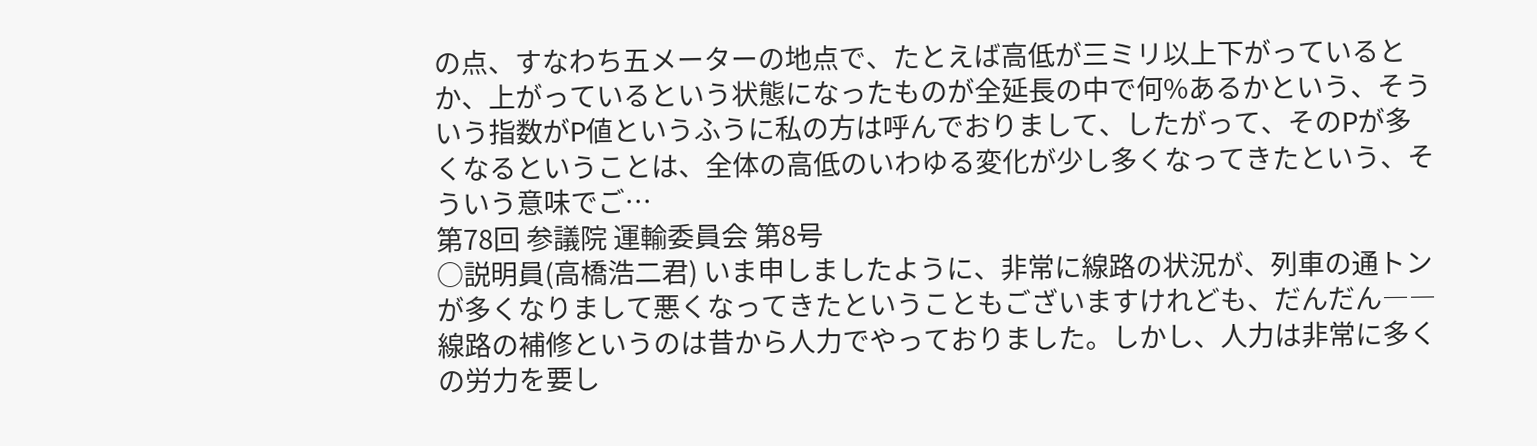の点、すなわち五メーターの地点で、たとえば高低が三ミリ以上下がっているとか、上がっているという状態になったものが全延長の中で何%あるかという、そういう指数がP値というふうに私の方は呼んでおりまして、したがって、そのPが多くなるということは、全体の高低のいわゆる変化が少し多くなってきたという、そういう意味でご…
第78回 参議院 運輸委員会 第8号
○説明員(高橋浩二君) いま申しましたように、非常に線路の状況が、列車の通トンが多くなりまして悪くなってきたということもございますけれども、だんだん――線路の補修というのは昔から人力でやっておりました。しかし、人力は非常に多くの労力を要し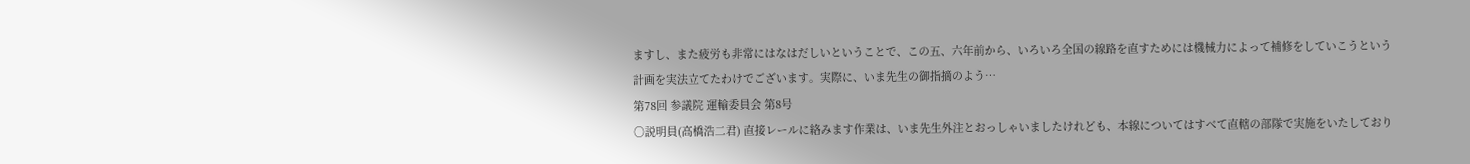ますし、また疲労も非常にはなはだしいということで、この五、六年前から、いろいろ全国の線路を直すためには機械力によって補修をしていこうという計画を実法立てたわけでございます。実際に、いま先生の御指摘のよう…
第78回 参議院 運輸委員会 第8号
○説明員(高橋浩二君) 直接レールに絡みます作業は、いま先生外注とおっしゃいましたけれども、本線についてはすべて直轄の部隊で実施をいたしており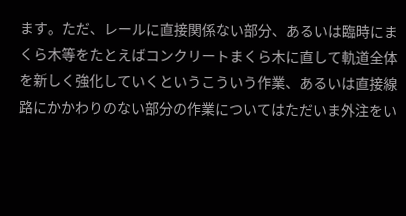ます。ただ、レールに直接関係ない部分、あるいは臨時にまくら木等をたとえばコンクリートまくら木に直して軌道全体を新しく強化していくというこういう作業、あるいは直接線路にかかわりのない部分の作業についてはただいま外注をい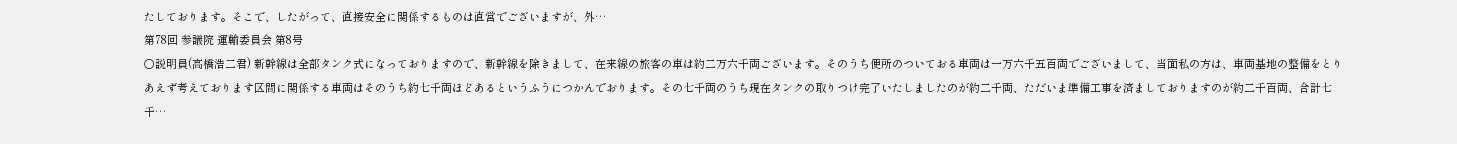たしております。そこで、したがって、直接安全に関係するものは直営でございますが、外…
第78回 参議院 運輸委員会 第8号
○説明員(高橋浩二君) 新幹線は全部タンク式になっておりますので、新幹線を除きまして、在来線の旅客の車は約二万六千両ございます。そのうち便所のついておる車両は一万六千五百両でございまして、当面私の方は、車両基地の整備をとりあえず考えております区間に関係する車両はそのうち約七千両ほどあるというふうにつかんでおります。その七千両のうち現在タンクの取りつけ完了いたしましたのが約二千両、ただいま準備工事を済ましておりますのが約二千百両、合計七千…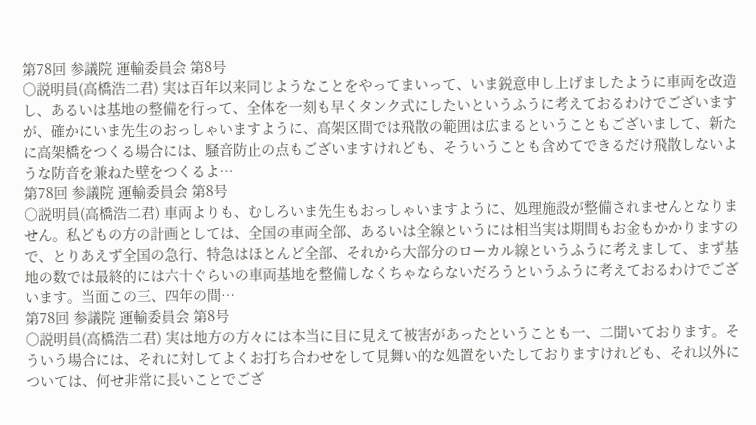第78回 参議院 運輸委員会 第8号
○説明員(高橋浩二君) 実は百年以来同じようなことをやってまいって、いま鋭意申し上げましたように車両を改造し、あるいは基地の整備を行って、全体を一刻も早くタンク式にしたいというふうに考えておるわけでございますが、確かにいま先生のおっしゃいますように、高架区間では飛散の範囲は広まるということもございまして、新たに高架橋をつくる場合には、騒音防止の点もございますけれども、そういうことも含めてできるだけ飛散しないような防音を兼ねた壁をつくるよ…
第78回 参議院 運輸委員会 第8号
○説明員(高橋浩二君) 車両よりも、むしろいま先生もおっしゃいますように、処理施設が整備されませんとなりません。私どもの方の計画としては、全国の車両全部、あるいは全線というには相当実は期間もお金もかかりますので、とりあえず全国の急行、特急はほとんど全部、それから大部分のローカル線というふうに考えまして、まず基地の数では最終的には六十ぐらいの車両基地を整備しなくちゃならないだろうというふうに考えておるわけでございます。当面この三、四年の間…
第78回 参議院 運輸委員会 第8号
○説明員(高橋浩二君) 実は地方の方々には本当に目に見えて被害があったということも一、二聞いております。そういう場合には、それに対してよくお打ち合わせをして見舞い的な処置をいたしておりますけれども、それ以外については、何せ非常に長いことでござ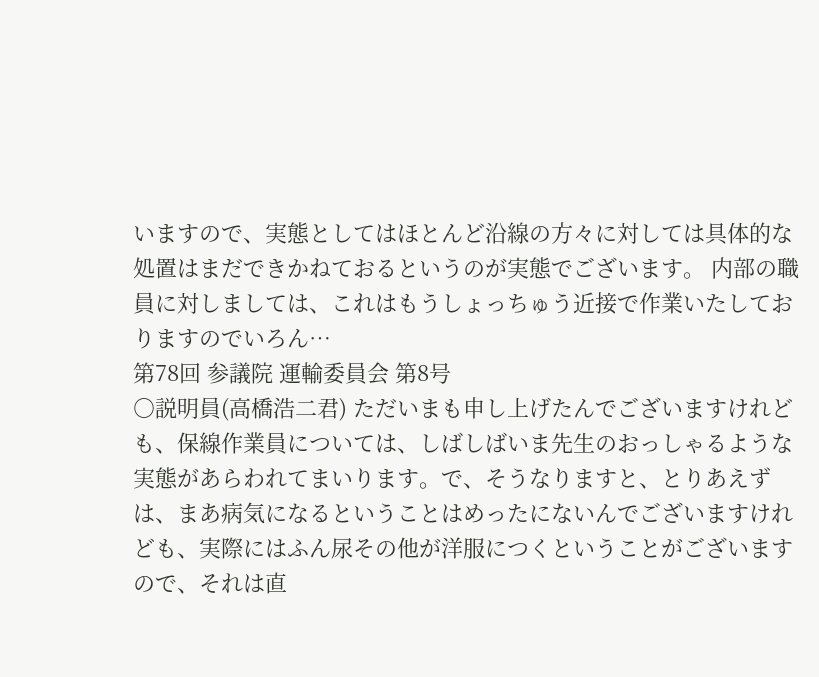いますので、実態としてはほとんど沿線の方々に対しては具体的な処置はまだできかねておるというのが実態でございます。 内部の職員に対しましては、これはもうしょっちゅう近接で作業いたしておりますのでいろん…
第78回 参議院 運輸委員会 第8号
○説明員(高橋浩二君) ただいまも申し上げたんでございますけれども、保線作業員については、しばしばいま先生のおっしゃるような実態があらわれてまいります。で、そうなりますと、とりあえずは、まあ病気になるということはめったにないんでございますけれども、実際にはふん尿その他が洋服につくということがございますので、それは直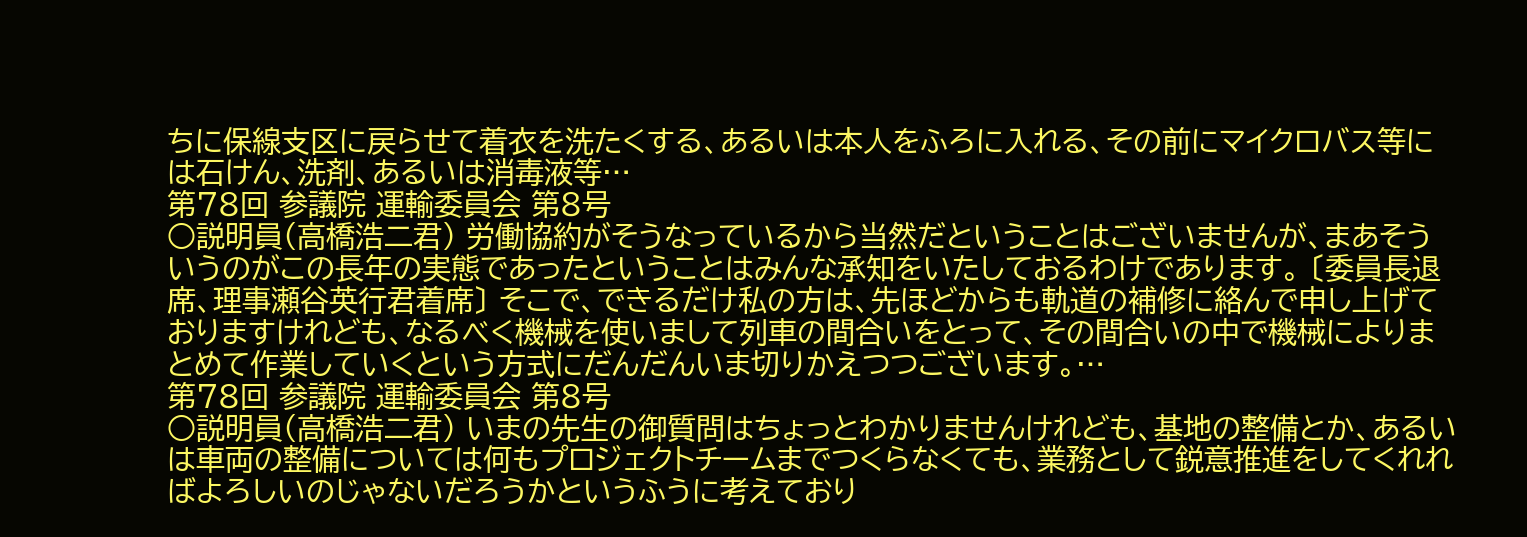ちに保線支区に戻らせて着衣を洗たくする、あるいは本人をふろに入れる、その前にマイクロバス等には石けん、洗剤、あるいは消毒液等…
第78回 参議院 運輸委員会 第8号
○説明員(高橋浩二君) 労働協約がそうなっているから当然だということはございませんが、まあそういうのがこの長年の実態であったということはみんな承知をいたしておるわけであります。 〔委員長退席、理事瀬谷英行君着席〕 そこで、できるだけ私の方は、先ほどからも軌道の補修に絡んで申し上げておりますけれども、なるべく機械を使いまして列車の間合いをとって、その間合いの中で機械によりまとめて作業していくという方式にだんだんいま切りかえつつございます。…
第78回 参議院 運輸委員会 第8号
○説明員(高橋浩二君) いまの先生の御質問はちょっとわかりませんけれども、基地の整備とか、あるいは車両の整備については何もプロジェクトチームまでつくらなくても、業務として鋭意推進をしてくれればよろしいのじゃないだろうかというふうに考えており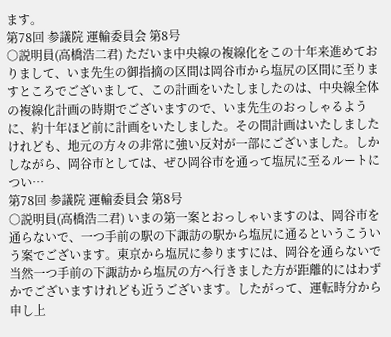ます。
第78回 参議院 運輸委員会 第8号
○説明員(高橋浩二君) ただいま中央線の複線化をこの十年来進めておりまして、いま先生の御指摘の区間は岡谷市から塩尻の区間に至りますところでございまして、この計画をいたしましたのは、中央線全体の複線化計画の時期でございますので、いま先生のおっしゃるように、約十年ほど前に計画をいたしました。その間計画はいたしましたけれども、地元の方々の非常に強い反対が一部にございました。しかしながら、岡谷市としては、ぜひ岡谷市を通って塩尻に至るルートについ…
第78回 参議院 運輸委員会 第8号
○説明員(高橋浩二君) いまの第一案とおっしゃいますのは、岡谷市を通らないで、一つ手前の駅の下諏訪の駅から塩尻に通るというこういう案でございます。東京から塩尻に参りますには、岡谷を通らないで当然一つ手前の下諏訪から塩尻の方へ行きました方が距離的にはわずかでございますけれども近うございます。したがって、運転時分から申し上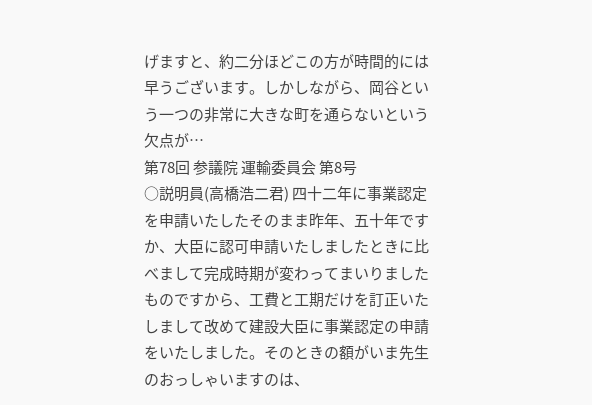げますと、約二分ほどこの方が時間的には早うございます。しかしながら、岡谷という一つの非常に大きな町を通らないという欠点が…
第78回 参議院 運輸委員会 第8号
○説明員(高橋浩二君) 四十二年に事業認定を申請いたしたそのまま昨年、五十年ですか、大臣に認可申請いたしましたときに比べまして完成時期が変わってまいりましたものですから、工費と工期だけを訂正いたしまして改めて建設大臣に事業認定の申請をいたしました。そのときの額がいま先生のおっしゃいますのは、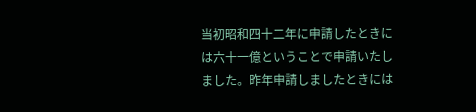当初昭和四十二年に申請したときには六十一億ということで申請いたしました。昨年申請しましたときには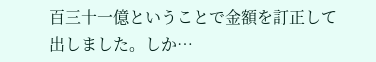百三十一億ということで金額を訂正して出しました。しか…